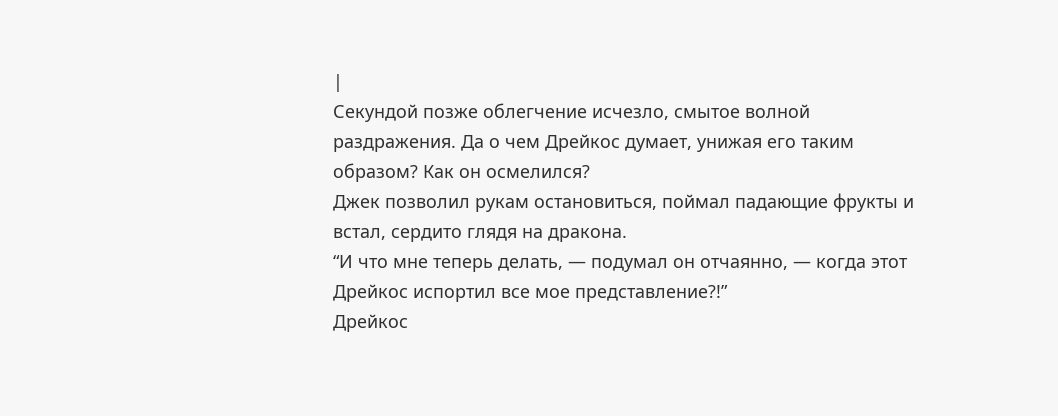|
Секундой позже облегчение исчезло, смытое волной раздражения. Да о чем Дрейкос думает, унижая его таким образом? Как он осмелился?
Джек позволил рукам остановиться, поймал падающие фрукты и встал, сердито глядя на дракона.
“И что мне теперь делать, — подумал он отчаянно, — когда этот Дрейкос испортил все мое представление?!”
Дрейкос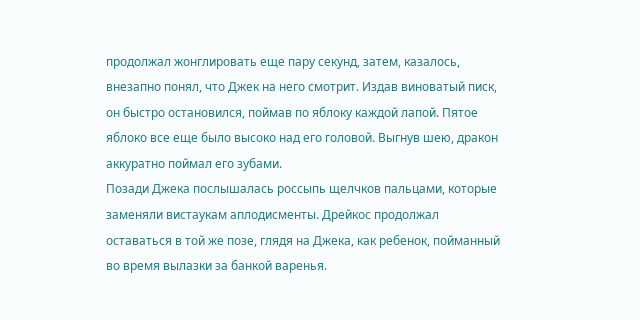продолжал жонглировать еще пару секунд, затем, казалось, внезапно понял, что Джек на него смотрит. Издав виноватый писк, он быстро остановился, поймав по яблоку каждой лапой. Пятое яблоко все еще было высоко над его головой. Выгнув шею, дракон аккуратно поймал его зубами.
Позади Джека послышалась россыпь щелчков пальцами, которые заменяли вистаукам аплодисменты. Дрейкос продолжал оставаться в той же позе, глядя на Джека, как ребенок, пойманный во время вылазки за банкой варенья.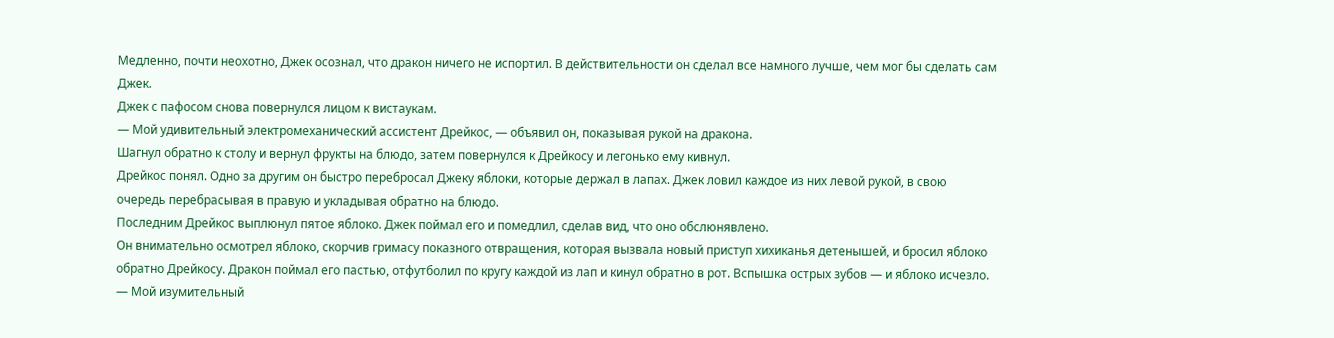Медленно, почти неохотно, Джек осознал, что дракон ничего не испортил. В действительности он сделал все намного лучше, чем мог бы сделать сам Джек.
Джек с пафосом снова повернулся лицом к вистаукам.
— Мой удивительный электромеханический ассистент Дрейкос, — объявил он, показывая рукой на дракона.
Шагнул обратно к столу и вернул фрукты на блюдо, затем повернулся к Дрейкосу и легонько ему кивнул.
Дрейкос понял. Одно за другим он быстро перебросал Джеку яблоки, которые держал в лапах. Джек ловил каждое из них левой рукой, в свою очередь перебрасывая в правую и укладывая обратно на блюдо.
Последним Дрейкос выплюнул пятое яблоко. Джек поймал его и помедлил, сделав вид, что оно обслюнявлено.
Он внимательно осмотрел яблоко, скорчив гримасу показного отвращения, которая вызвала новый приступ хихиканья детенышей, и бросил яблоко обратно Дрейкосу. Дракон поймал его пастью, отфутболил по кругу каждой из лап и кинул обратно в рот. Вспышка острых зубов — и яблоко исчезло.
— Мой изумительный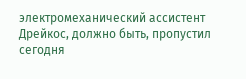электромеханический ассистент Дрейкос, должно быть, пропустил сегодня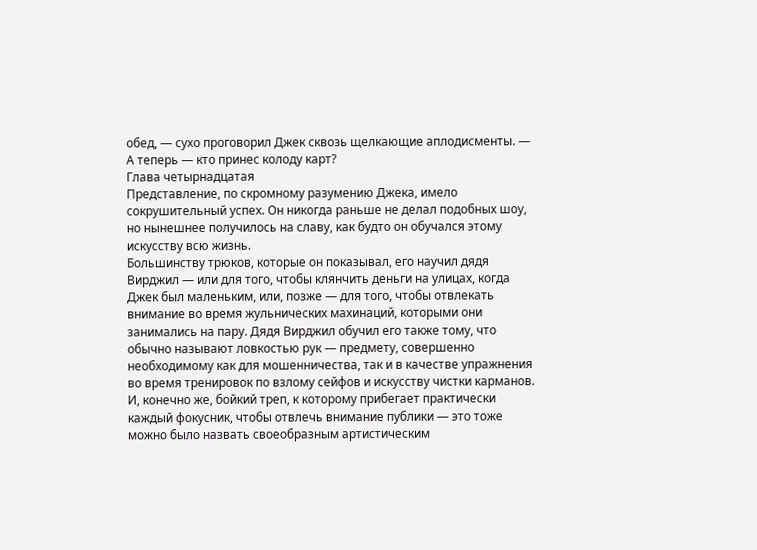обед, — сухо проговорил Джек сквозь щелкающие аплодисменты. — А теперь — кто принес колоду карт?
Глава четырнадцатая
Представление, по скромному разумению Джека, имело сокрушительный успех. Он никогда раньше не делал подобных шоу, но нынешнее получилось на славу, как будто он обучался этому искусству всю жизнь.
Большинству трюков, которые он показывал, его научил дядя Вирджил — или для того, чтобы клянчить деньги на улицах, когда Джек был маленьким, или, позже — для того, чтобы отвлекать внимание во время жульнических махинаций, которыми они занимались на пару. Дядя Вирджил обучил его также тому, что обычно называют ловкостью рук — предмету, совершенно необходимому как для мошенничества, так и в качестве упражнения во время тренировок по взлому сейфов и искусству чистки карманов.
И, конечно же, бойкий треп, к которому прибегает практически каждый фокусник, чтобы отвлечь внимание публики — это тоже можно было назвать своеобразным артистическим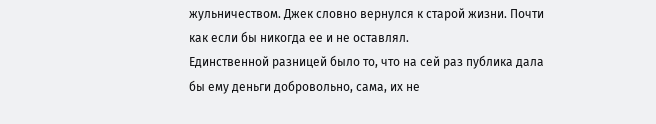жульничеством. Джек словно вернулся к старой жизни. Почти как если бы никогда ее и не оставлял.
Единственной разницей было то, что на сей раз публика дала бы ему деньги добровольно, сама, их не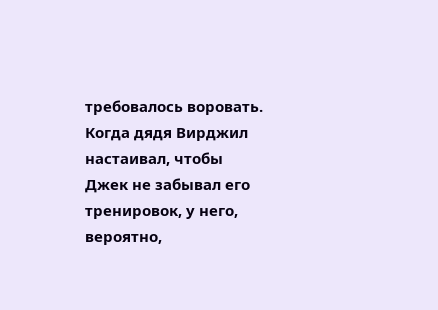требовалось воровать. Когда дядя Вирджил настаивал, чтобы Джек не забывал его тренировок, у него, вероятно,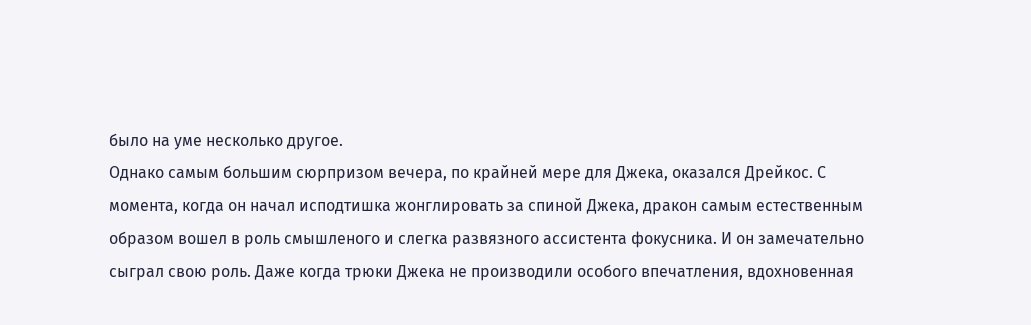было на уме несколько другое.
Однако самым большим сюрпризом вечера, по крайней мере для Джека, оказался Дрейкос. С момента, когда он начал исподтишка жонглировать за спиной Джека, дракон самым естественным образом вошел в роль смышленого и слегка развязного ассистента фокусника. И он замечательно сыграл свою роль. Даже когда трюки Джека не производили особого впечатления, вдохновенная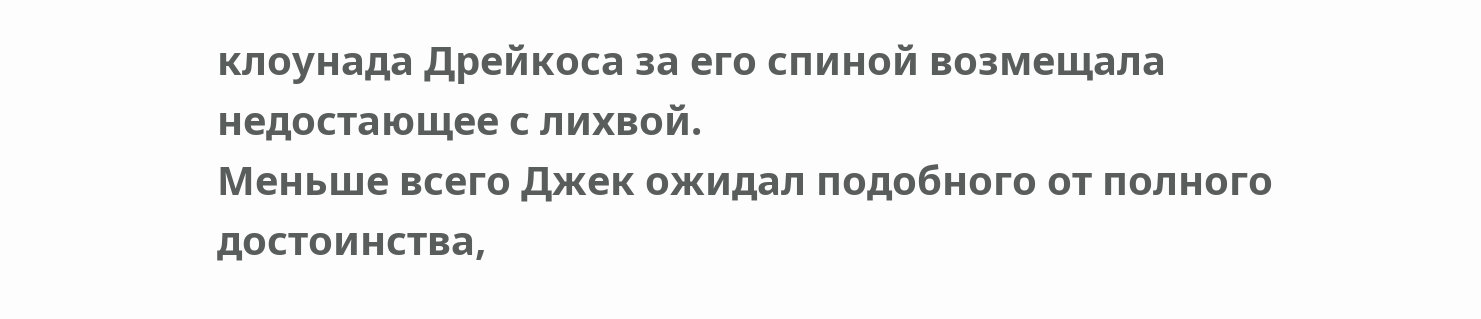клоунада Дрейкоса за его спиной возмещала недостающее с лихвой.
Меньше всего Джек ожидал подобного от полного достоинства,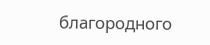благородного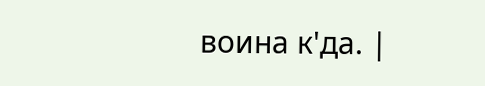воина к'да. |